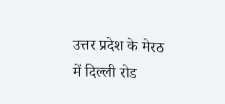उत्तर प्रदेश के मेरठ में दिल्ली रोड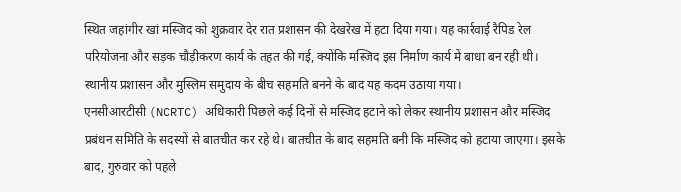स्थित जहांगीर खां मस्जिद को शुक्रवार देर रात प्रशासन की देखरेख में हटा दिया गया। यह कार्रवाई रैपिड रेल परियोजना और सड़क चौड़ीकरण कार्य के तहत की गई, क्योंकि मस्जिद इस निर्माण कार्य में बाधा बन रही थी। स्थानीय प्रशासन और मुस्लिम समुदाय के बीच सहमति बनने के बाद यह कदम उठाया गया।
एनसीआरटीसी (NCRTC) अधिकारी पिछले कई दिनों से मस्जिद हटाने को लेकर स्थानीय प्रशासन और मस्जिद प्रबंधन समिति के सदस्यों से बातचीत कर रहे थे। बातचीत के बाद सहमति बनी कि मस्जिद को हटाया जाएगा। इसके बाद, गुरुवार को पहले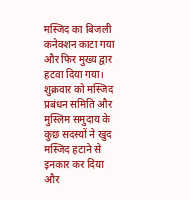मस्जिद का बिजली कनेक्शन काटा गया और फिर मुख्य द्वार हटवा दिया गया।
शुक्रवार को मस्जिद प्रबंधन समिति और मुस्लिम समुदाय के कुछ सदस्यों ने खुद मस्जिद हटाने से इनकार कर दिया और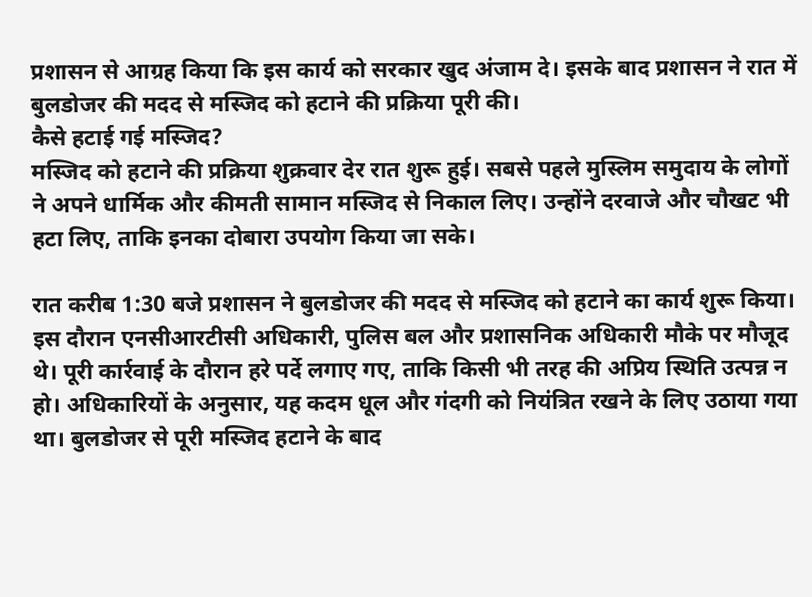प्रशासन से आग्रह किया कि इस कार्य को सरकार खुद अंजाम दे। इसके बाद प्रशासन ने रात में बुलडोजर की मदद से मस्जिद को हटाने की प्रक्रिया पूरी की।
कैसे हटाई गई मस्जिद?
मस्जिद को हटाने की प्रक्रिया शुक्रवार देर रात शुरू हुई। सबसे पहले मुस्लिम समुदाय के लोगों ने अपने धार्मिक और कीमती सामान मस्जिद से निकाल लिए। उन्होंने दरवाजे और चौखट भी हटा लिए, ताकि इनका दोबारा उपयोग किया जा सके।

रात करीब 1:30 बजे प्रशासन ने बुलडोजर की मदद से मस्जिद को हटाने का कार्य शुरू किया। इस दौरान एनसीआरटीसी अधिकारी, पुलिस बल और प्रशासनिक अधिकारी मौके पर मौजूद थे। पूरी कार्रवाई के दौरान हरे पर्दे लगाए गए, ताकि किसी भी तरह की अप्रिय स्थिति उत्पन्न न हो। अधिकारियों के अनुसार, यह कदम धूल और गंदगी को नियंत्रित रखने के लिए उठाया गया था। बुलडोजर से पूरी मस्जिद हटाने के बाद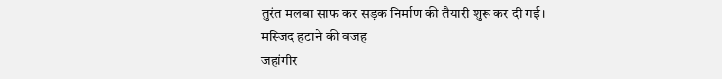तुरंत मलबा साफ कर सड़क निर्माण की तैयारी शुरू कर दी गई।
मस्जिद हटाने की वजह
जहांगीर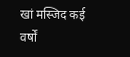खां मस्जिद कई वर्षों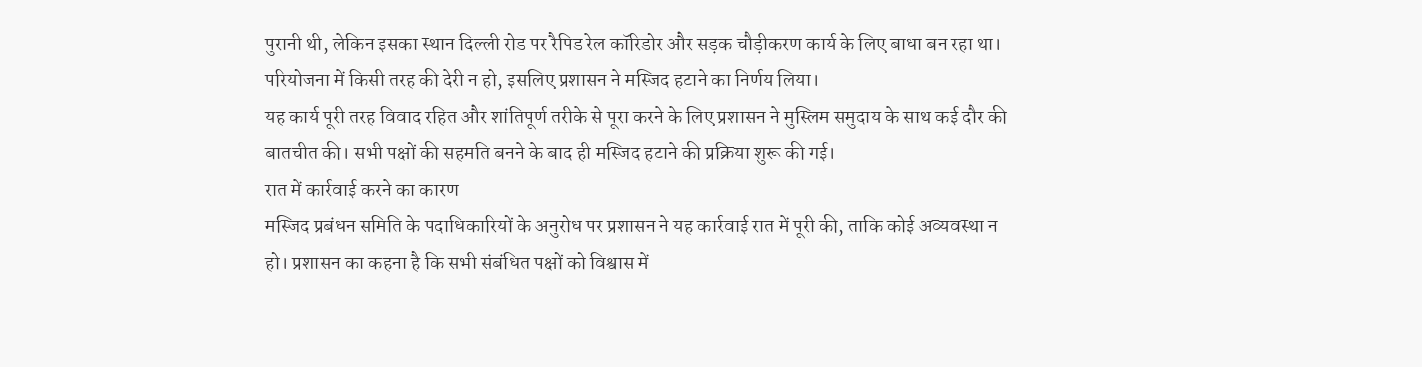पुरानी थी, लेकिन इसका स्थान दिल्ली रोड पर रैपिड रेल कॉरिडोर और सड़क चौड़ीकरण कार्य के लिए बाधा बन रहा था। परियोजना में किसी तरह की देरी न हो, इसलिए प्रशासन ने मस्जिद हटाने का निर्णय लिया।
यह कार्य पूरी तरह विवाद रहित और शांतिपूर्ण तरीके से पूरा करने के लिए प्रशासन ने मुस्लिम समुदाय के साथ कई दौर की बातचीत की। सभी पक्षों की सहमति बनने के बाद ही मस्जिद हटाने की प्रक्रिया शुरू की गई।
रात में कार्रवाई करने का कारण
मस्जिद प्रबंधन समिति के पदाधिकारियों के अनुरोध पर प्रशासन ने यह कार्रवाई रात में पूरी की, ताकि कोई अव्यवस्था न हो। प्रशासन का कहना है कि सभी संबंधित पक्षों को विश्वास में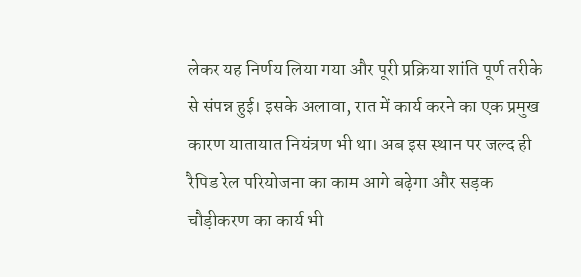लेकर यह निर्णय लिया गया और पूरी प्रक्रिया शांति पूर्ण तरीके से संपन्न हुई। इसके अलावा, रात में कार्य करने का एक प्रमुख कारण यातायात नियंत्रण भी था। अब इस स्थान पर जल्द ही रैपिड रेल परियोजना का काम आगे बढ़ेगा और सड़क चौड़ीकरण का कार्य भी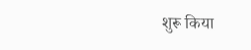शुरू किया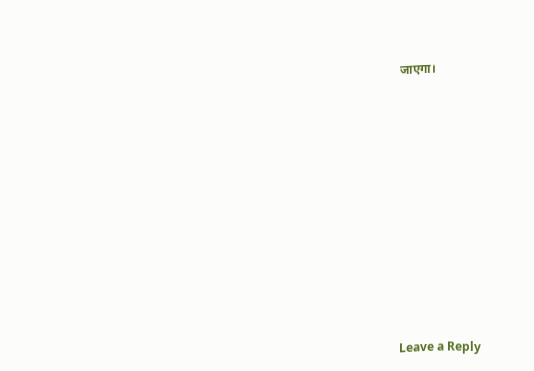जाएगा।















Leave a Reply